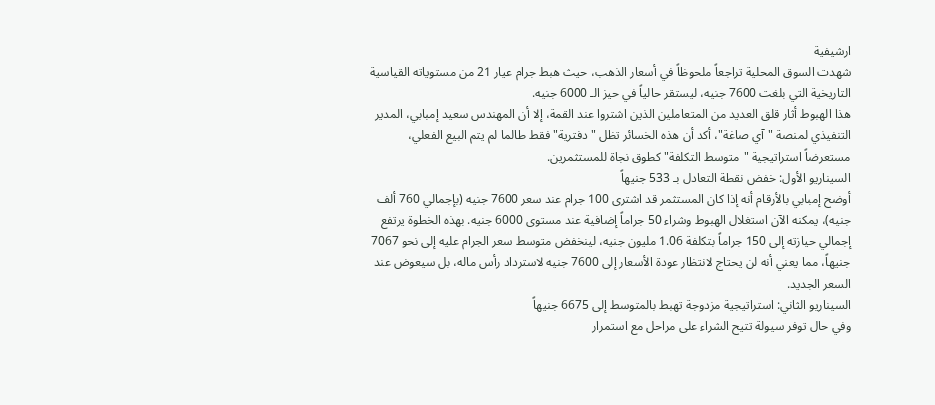ارشيفية
شهدت السوق المحلية تراجعاً ملحوظاً في أسعار الذهب، حيث هبط جرام عيار 21 من مستوياته القياسية التاريخية التي بلغت 7600 جنيه، ليستقر حالياً في حيز الـ 6000 جنيه.
هذا الهبوط أثار قلق العديد من المتعاملين الذين اشتروا عند القمة، إلا أن المهندس سعيد إمبابي، المدير التنفيذي لمنصة "آي صاغة"، أكد أن هذه الخسائر تظل "دفترية" فقط طالما لم يتم البيع الفعلي، مستعرضاً استراتيجية "متوسط التكلفة" كطوق نجاة للمستثمرين.
السيناريو الأول: خفض نقطة التعادل بـ 533 جنيهاً
أوضح إمبابي بالأرقام أنه إذا كان المستثمر قد اشترى 100 جرام عند سعر 7600 جنيه (بإجمالي 760 ألف جنيه)، يمكنه الآن استغلال الهبوط وشراء 50 جراماً إضافية عند مستوى 6000 جنيه. بهذه الخطوة يرتفع إجمالي حيازته إلى 150 جراماً بتكلفة 1.06 مليون جنيه، لينخفض متوسط سعر الجرام عليه إلى نحو 7067 جنيهاً، مما يعني أنه لن يحتاج لانتظار عودة الأسعار إلى 7600 جنيه لاسترداد رأس ماله، بل سيعوض عند السعر الجديد.
السيناريو الثاني: استراتيجية مزدوجة تهبط بالمتوسط إلى 6675 جنيهاً
وفي حال توفر سيولة تتيح الشراء على مراحل مع استمرار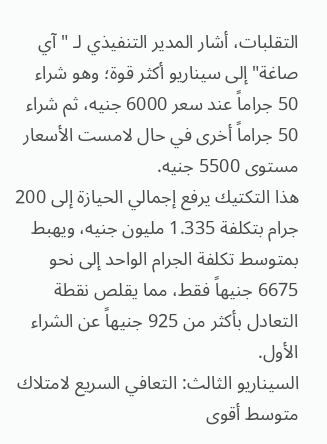التقلبات، أشار المدير التنفيذي لـ "آي صاغة" إلى سيناريو أكثر قوة؛ وهو شراء 50 جراماً عند سعر 6000 جنيه، ثم شراء 50 جراماً أخرى في حال لامست الأسعار مستوى 5500 جنيه.
هذا التكتيك يرفع إجمالي الحيازة إلى 200 جرام بتكلفة 1.335 مليون جنيه، ويهبط بمتوسط تكلفة الجرام الواحد إلى نحو 6675 جنيهاً فقط، مما يقلص نقطة التعادل بأكثر من 925 جنيهاً عن الشراء الأول.
السيناريو الثالث: التعافي السريع لامتلاك متوسط أقوى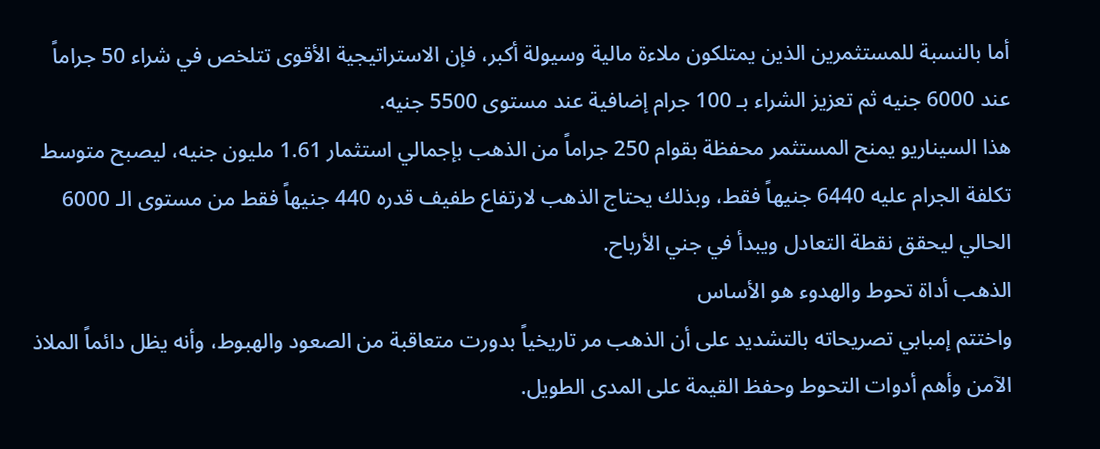أما بالنسبة للمستثمرين الذين يمتلكون ملاءة مالية وسيولة أكبر، فإن الاستراتيجية الأقوى تتلخص في شراء 50 جراماً عند 6000 جنيه ثم تعزيز الشراء بـ 100 جرام إضافية عند مستوى 5500 جنيه.
هذا السيناريو يمنح المستثمر محفظة بقوام 250 جراماً من الذهب بإجمالي استثمار 1.61 مليون جنيه، ليصبح متوسط تكلفة الجرام عليه 6440 جنيهاً فقط، وبذلك يحتاج الذهب لارتفاع طفيف قدره 440 جنيهاً فقط من مستوى الـ 6000 الحالي ليحقق نقطة التعادل ويبدأ في جني الأرباح.
الذهب أداة تحوط والهدوء هو الأساس
واختتم إمبابي تصريحاته بالتشديد على أن الذهب مر تاريخياً بدورت متعاقبة من الصعود والهبوط، وأنه يظل دائماً الملاذ الآمن وأهم أدوات التحوط وحفظ القيمة على المدى الطويل.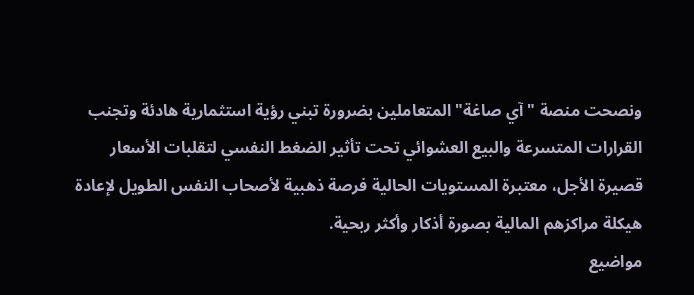ونصحت منصة "آي صاغة" المتعاملين بضرورة تبني رؤية استثمارية هادئة وتجنب القرارات المتسرعة والبيع العشوائي تحت تأثير الضغط النفسي لتقلبات الأسعار قصيرة الأجل، معتبرة المستويات الحالية فرصة ذهبية لأصحاب النفس الطويل لإعادة هيكلة مراكزهم المالية بصورة أذكار وأكثر ربحية.
مواضيع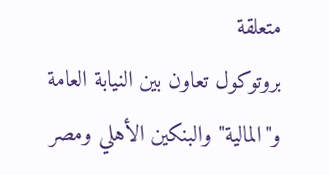متعلقة
بروتوكول تعاون بين النيابة العامة و"المالية" والبنكين الأهلي ومصر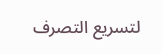لتسريع التصرف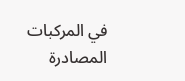في المركبات المصادرة